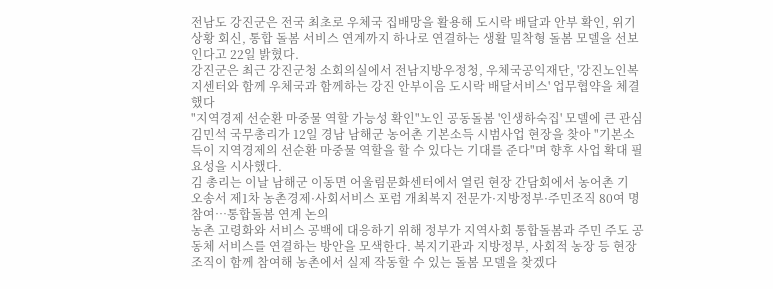전남도 강진군은 전국 최초로 우체국 집배망을 활용해 도시락 배달과 안부 확인, 위기상황 회신, 통합 돌봄 서비스 연계까지 하나로 연결하는 생활 밀착형 돌봄 모델을 선보인다고 22일 밝혔다.
강진군은 최근 강진군청 소회의실에서 전남지방우정청, 우체국공익재단, '강진노인복지센터와 함께 우체국과 함께하는 강진 안부이음 도시락 배달서비스' 업무협약을 체결했다
"지역경제 선순환 마중물 역할 가능성 확인"노인 공동돌봄 '인생하숙집' 모델에 큰 관심
김민석 국무총리가 12일 경남 남해군 농어촌 기본소득 시범사업 현장을 찾아 "기본소득이 지역경제의 선순환 마중물 역할을 할 수 있다는 기대를 준다"며 향후 사업 확대 필요성을 시사했다.
김 총리는 이날 남해군 이동면 어울림문화센터에서 열린 현장 간담회에서 농어촌 기
오송서 제1차 농촌경제·사회서비스 포럼 개최복지 전문가·지방정부·주민조직 80여 명 참여…통합돌봄 연계 논의
농촌 고령화와 서비스 공백에 대응하기 위해 정부가 지역사회 통합돌봄과 주민 주도 공동체 서비스를 연결하는 방안을 모색한다. 복지기관과 지방정부, 사회적 농장 등 현장 조직이 함께 참여해 농촌에서 실제 작동할 수 있는 돌봄 모델을 찾겠다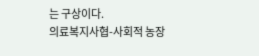는 구상이다.
의료복지사협-사회적 농장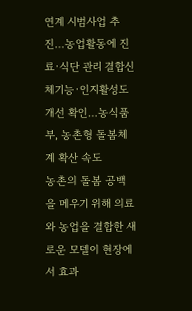연계 시범사업 추진…농업활동에 진료·식단 관리 결합신체기능·인지활성도 개선 확인…농식품부, 농촌형 돌봄체계 확산 속도
농촌의 돌봄 공백을 메우기 위해 의료와 농업을 결합한 새로운 모델이 현장에서 효과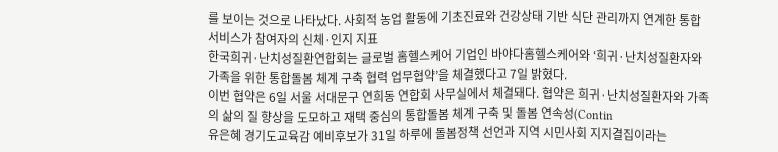를 보이는 것으로 나타났다. 사회적 농업 활동에 기초진료와 건강상태 기반 식단 관리까지 연계한 통합 서비스가 참여자의 신체·인지 지표
한국희귀·난치성질환연합회는 글로벌 홈헬스케어 기업인 바야다홈헬스케어와 ‘희귀·난치성질환자와 가족을 위한 통합돌봄 체계 구축 협력 업무협약’을 체결했다고 7일 밝혔다.
이번 협약은 6일 서울 서대문구 연희동 연합회 사무실에서 체결돼다. 협약은 희귀·난치성질환자와 가족의 삶의 질 향상을 도모하고 재택 중심의 통합돌봄 체계 구축 및 돌봄 연속성(Contin
유은혜 경기도교육감 예비후보가 31일 하루에 돌봄정책 선언과 지역 시민사회 지지결집이라는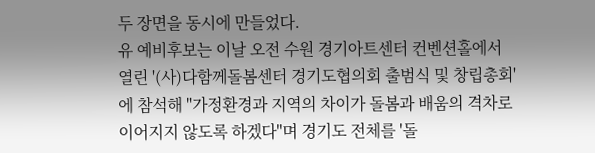두 장면을 동시에 만들었다.
유 예비후보는 이날 오전 수원 경기아트센터 컨벤션홀에서 열린 '(사)다함께돌봄센터 경기도협의회 출범식 및 창립총회'에 참석해 "가정환경과 지역의 차이가 돌봄과 배움의 격차로 이어지지 않도록 하겠다"며 경기도 전체를 '돌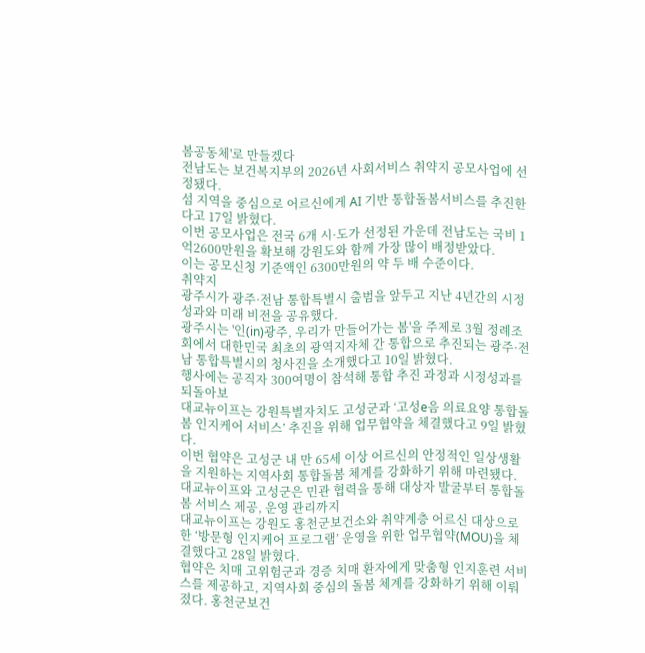봄공동체'로 만들겠다
전남도는 보건복지부의 2026년 사회서비스 취약지 공모사업에 선정됐다.
섬 지역을 중심으로 어르신에게 AI 기반 통합돌봄서비스를 추진한다고 17일 밝혔다.
이번 공모사업은 전국 6개 시·도가 선정된 가운데 전남도는 국비 1억2600만원을 확보해 강원도와 함께 가장 많이 배정받았다.
이는 공모신청 기준액인 6300만원의 약 두 배 수준이다.
취약지
광주시가 광주·전남 통합특별시 출범을 앞두고 지난 4년간의 시정 성과와 미래 비전을 공유했다.
광주시는 '인(in)광주, 우리가 만들어가는 봄'을 주제로 3월 정례조회에서 대한민국 최초의 광역지자체 간 통합으로 추진되는 광주·전남 통합특별시의 청사진을 소개했다고 10일 밝혔다.
행사에는 공직자 300여명이 참석해 통합 추진 과정과 시정성과를 되돌아보
대교뉴이프는 강원특별자치도 고성군과 ‘고성e음 의료요양 통합돌봄 인지케어 서비스’ 추진을 위해 업무협약을 체결했다고 9일 밝혔다.
이번 협약은 고성군 내 만 65세 이상 어르신의 안정적인 일상생활을 지원하는 지역사회 통합돌봄 체계를 강화하기 위해 마련됐다.
대교뉴이프와 고성군은 민관 협력을 통해 대상자 발굴부터 통합돌봄 서비스 제공, 운영 관리까지
대교뉴이프는 강원도 홍천군보건소와 취약계층 어르신 대상으로 한 ‘방문형 인지케어 프로그램’ 운영을 위한 업무협약(MOU)을 체결했다고 28일 밝혔다.
협약은 치매 고위험군과 경증 치매 환자에게 맞춤형 인지훈련 서비스를 제공하고, 지역사회 중심의 돌봄 체계를 강화하기 위해 이뤄졌다. 홍천군보건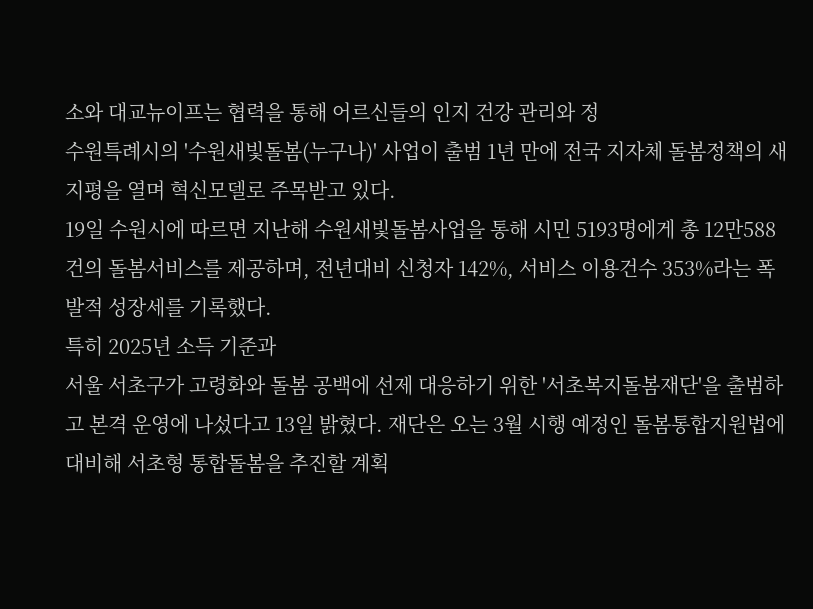소와 대교뉴이프는 협력을 통해 어르신들의 인지 건강 관리와 정
수원특례시의 '수원새빛돌봄(누구나)' 사업이 출범 1년 만에 전국 지자체 돌봄정책의 새 지평을 열며 혁신모델로 주목받고 있다.
19일 수원시에 따르면 지난해 수원새빛돌봄사업을 통해 시민 5193명에게 총 12만588건의 돌봄서비스를 제공하며, 전년대비 신청자 142%, 서비스 이용건수 353%라는 폭발적 성장세를 기록했다.
특히 2025년 소득 기준과
서울 서초구가 고령화와 돌봄 공백에 선제 대응하기 위한 '서초복지돌봄재단'을 출범하고 본격 운영에 나섰다고 13일 밝혔다. 재단은 오는 3월 시행 예정인 돌봄통합지원법에 대비해 서초형 통합돌봄을 추진할 계획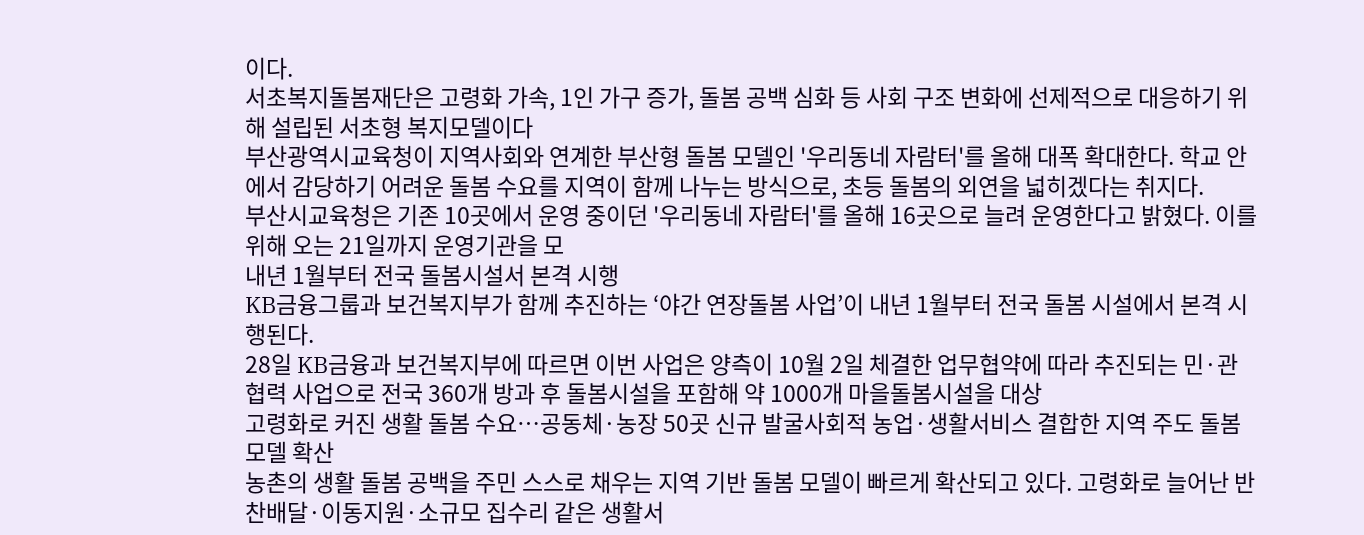이다.
서초복지돌봄재단은 고령화 가속, 1인 가구 증가, 돌봄 공백 심화 등 사회 구조 변화에 선제적으로 대응하기 위해 설립된 서초형 복지모델이다
부산광역시교육청이 지역사회와 연계한 부산형 돌봄 모델인 '우리동네 자람터'를 올해 대폭 확대한다. 학교 안에서 감당하기 어려운 돌봄 수요를 지역이 함께 나누는 방식으로, 초등 돌봄의 외연을 넓히겠다는 취지다.
부산시교육청은 기존 10곳에서 운영 중이던 '우리동네 자람터'를 올해 16곳으로 늘려 운영한다고 밝혔다. 이를 위해 오는 21일까지 운영기관을 모
내년 1월부터 전국 돌봄시설서 본격 시행
KB금융그룹과 보건복지부가 함께 추진하는 ‘야간 연장돌봄 사업’이 내년 1월부터 전국 돌봄 시설에서 본격 시행된다.
28일 KB금융과 보건복지부에 따르면 이번 사업은 양측이 10월 2일 체결한 업무협약에 따라 추진되는 민·관 협력 사업으로 전국 360개 방과 후 돌봄시설을 포함해 약 1000개 마을돌봄시설을 대상
고령화로 커진 생활 돌봄 수요…공동체·농장 50곳 신규 발굴사회적 농업·생활서비스 결합한 지역 주도 돌봄 모델 확산
농촌의 생활 돌봄 공백을 주민 스스로 채우는 지역 기반 돌봄 모델이 빠르게 확산되고 있다. 고령화로 늘어난 반찬배달·이동지원·소규모 집수리 같은 생활서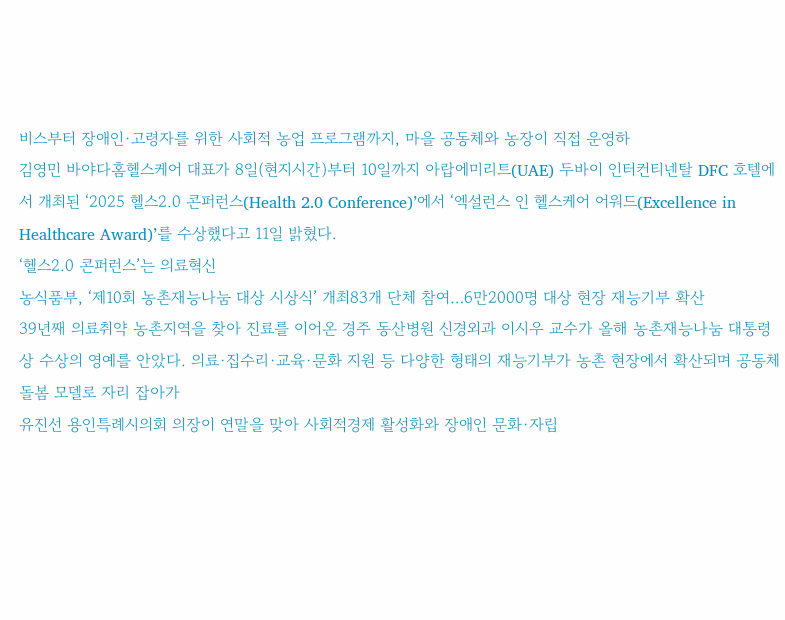비스부터 장애인·고령자를 위한 사회적 농업 프로그램까지, 마을 공동체와 농장이 직접 운영하
김영민 바야다홈헬스케어 대표가 8일(현지시간)부터 10일까지 아랍에미리트(UAE) 두바이 인터컨티넨탈 DFC 호텔에서 개최된 ‘2025 헬스2.0 콘퍼런스(Health 2.0 Conference)’에서 ‘엑설런스 인 헬스케어 어워드(Excellence in Healthcare Award)’를 수상했다고 11일 밝혔다.
‘헬스2.0 콘퍼런스’는 의료혁신
농식품부, ‘제10회 농촌재능나눔 대상 시상식’ 개최83개 단체 참여…6만2000명 대상 현장 재능기부 확산
39년째 의료취약 농촌지역을 찾아 진료를 이어온 경주 동산병원 신경외과 이시우 교수가 올해 농촌재능나눔 대통령상 수상의 영예를 안았다. 의료·집수리·교육·문화 지원 등 다양한 형태의 재능기부가 농촌 현장에서 확산되며 공동체 돌봄 모델로 자리 잡아가
유진선 용인특례시의회 의장이 연말을 맞아 사회적경제 활성화와 장애인 문화·자립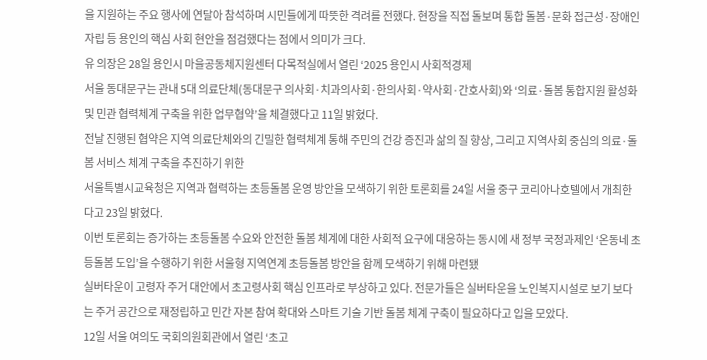을 지원하는 주요 행사에 연달아 참석하며 시민들에게 따뜻한 격려를 전했다. 현장을 직접 돌보며 통합 돌봄·문화 접근성·장애인 자립 등 용인의 핵심 사회 현안을 점검했다는 점에서 의미가 크다.
유 의장은 28일 용인시 마을공동체지원센터 다목적실에서 열린 ‘2025 용인시 사회적경제
서울 동대문구는 관내 5대 의료단체(동대문구 의사회·치과의사회·한의사회·약사회·간호사회)와 ‘의료·돌봄 통합지원 활성화 및 민관 협력체계 구축을 위한 업무협약’을 체결했다고 11일 밝혔다.
전날 진행된 협약은 지역 의료단체와의 긴밀한 협력체계 통해 주민의 건강 증진과 삶의 질 향상, 그리고 지역사회 중심의 의료·돌봄 서비스 체계 구축을 추진하기 위한
서울특별시교육청은 지역과 협력하는 초등돌봄 운영 방안을 모색하기 위한 토론회를 24일 서울 중구 코리아나호텔에서 개최한다고 23일 밝혔다.
이번 토론회는 증가하는 초등돌봄 수요와 안전한 돌봄 체계에 대한 사회적 요구에 대응하는 동시에 새 정부 국정과제인 ‘온동네 초등돌봄 도입’을 수행하기 위한 서울형 지역연계 초등돌봄 방안을 함께 모색하기 위해 마련됐
실버타운이 고령자 주거 대안에서 초고령사회 핵심 인프라로 부상하고 있다. 전문가들은 실버타운을 노인복지시설로 보기 보다는 주거 공간으로 재정립하고 민간 자본 참여 확대와 스마트 기술 기반 돌봄 체계 구축이 필요하다고 입을 모았다.
12일 서울 여의도 국회의원회관에서 열린 ‘초고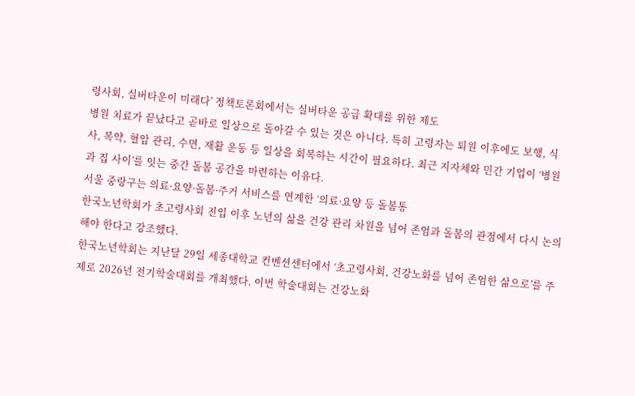령사회, 실버타운이 미래다’ 정책토론회에서는 실버타운 공급 확대를 위한 제도
병원 치료가 끝났다고 곧바로 일상으로 돌아갈 수 있는 것은 아니다. 특히 고령자는 퇴원 이후에도 보행, 식사, 복약, 혈압 관리, 수면, 재활 운동 등 일상을 회복하는 시간이 필요하다. 최근 지자체와 민간 기업이 ‘병원과 집 사이’를 잇는 중간 돌봄 공간을 마련하는 이유다.
서울 중랑구는 의료·요양·돌봄·주거 서비스를 연계한 ‘의료·요양 등 돌봄통
한국노년학회가 초고령사회 진입 이후 노년의 삶을 건강 관리 차원을 넘어 존엄과 돌봄의 관점에서 다시 논의해야 한다고 강조했다.
한국노년학회는 지난달 29일 세종대학교 컨벤션센터에서 ‘초고령사회, 건강노화를 넘어 존엄한 삶으로’를 주제로 2026년 전기학술대회를 개최했다. 이번 학술대회는 건강노화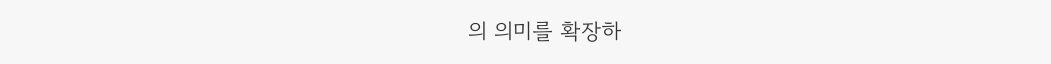의 의미를 확장하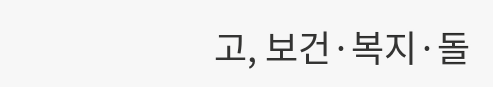고, 보건·복지·돌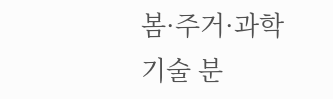봄·주거·과학기술 분